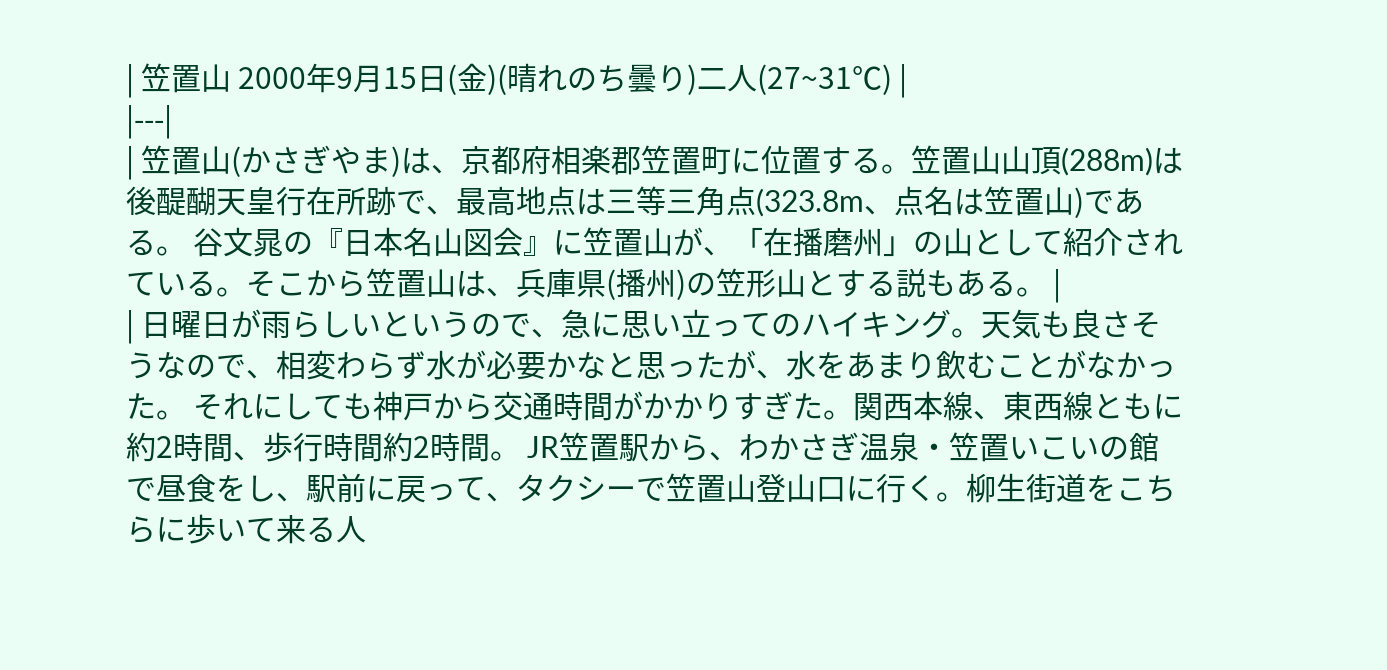| 笠置山 2000年9月15日(金)(晴れのち曇り)二人(27~31℃) |
|---|
| 笠置山(かさぎやま)は、京都府相楽郡笠置町に位置する。笠置山山頂(288m)は後醍醐天皇行在所跡で、最高地点は三等三角点(323.8m、点名は笠置山)である。 谷文晁の『日本名山図会』に笠置山が、「在播磨州」の山として紹介されている。そこから笠置山は、兵庫県(播州)の笠形山とする説もある。 |
| 日曜日が雨らしいというので、急に思い立ってのハイキング。天気も良さそうなので、相変わらず水が必要かなと思ったが、水をあまり飲むことがなかった。 それにしても神戸から交通時間がかかりすぎた。関西本線、東西線ともに約2時間、歩行時間約2時間。 JR笠置駅から、わかさぎ温泉・笠置いこいの館で昼食をし、駅前に戻って、タクシーで笠置山登山口に行く。柳生街道をこちらに歩いて来る人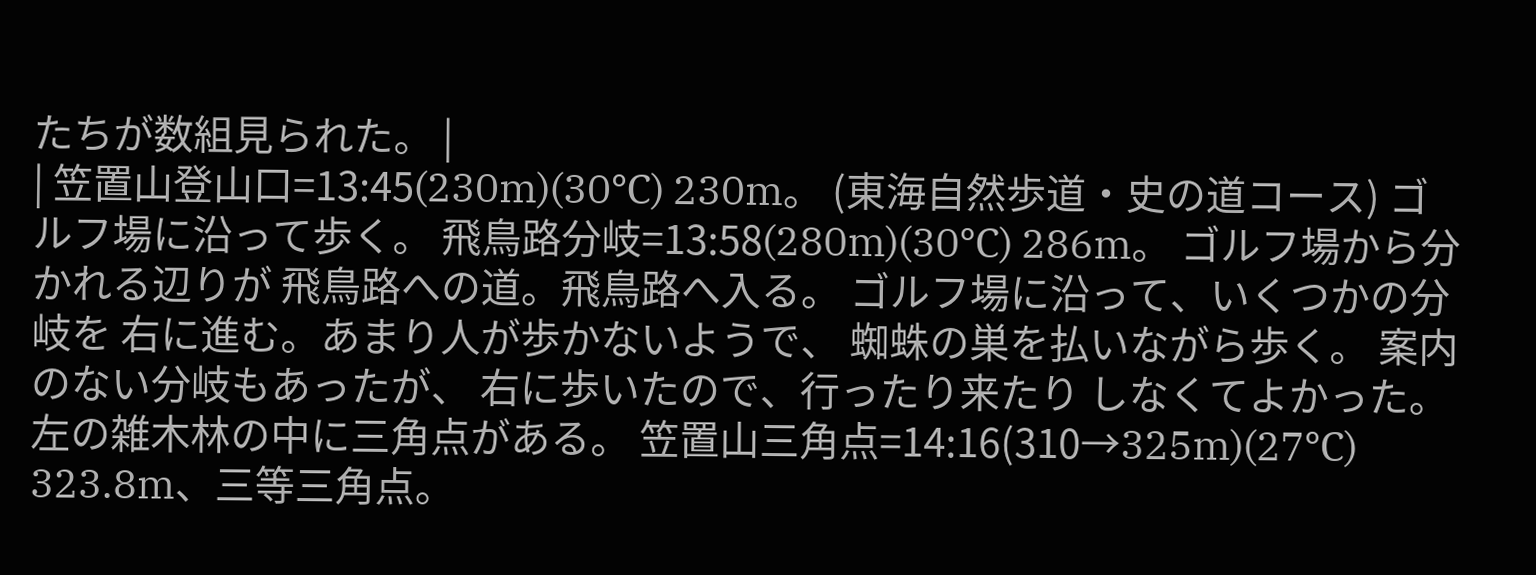たちが数組見られた。 |
| 笠置山登山口=13:45(230m)(30℃) 230m。 (東海自然歩道・史の道コース) ゴルフ場に沿って歩く。 飛鳥路分岐=13:58(280m)(30℃) 286m。 ゴルフ場から分かれる辺りが 飛鳥路への道。飛鳥路へ入る。 ゴルフ場に沿って、いくつかの分岐を 右に進む。あまり人が歩かないようで、 蜘蛛の巣を払いながら歩く。 案内のない分岐もあったが、 右に歩いたので、行ったり来たり しなくてよかった。 左の雑木林の中に三角点がある。 笠置山三角点=14:16(310→325m)(27℃) 323.8m、三等三角点。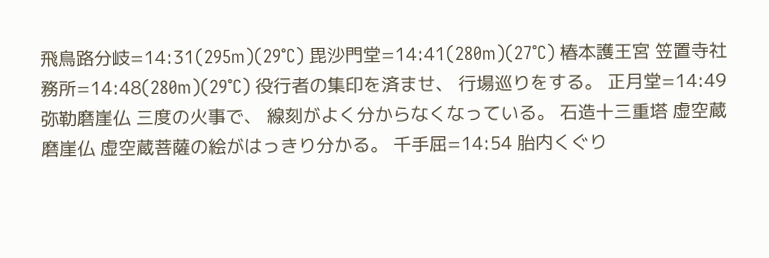飛鳥路分岐=14:31(295m)(29℃) 毘沙門堂=14:41(280m)(27℃) 椿本護王宮 笠置寺社務所=14:48(280m)(29℃) 役行者の集印を済ませ、 行場巡りをする。 正月堂=14:49 弥勒磨崖仏 三度の火事で、 線刻がよく分からなくなっている。 石造十三重塔 虚空蔵磨崖仏 虚空蔵菩薩の絵がはっきり分かる。 千手屈=14:54 胎内くぐり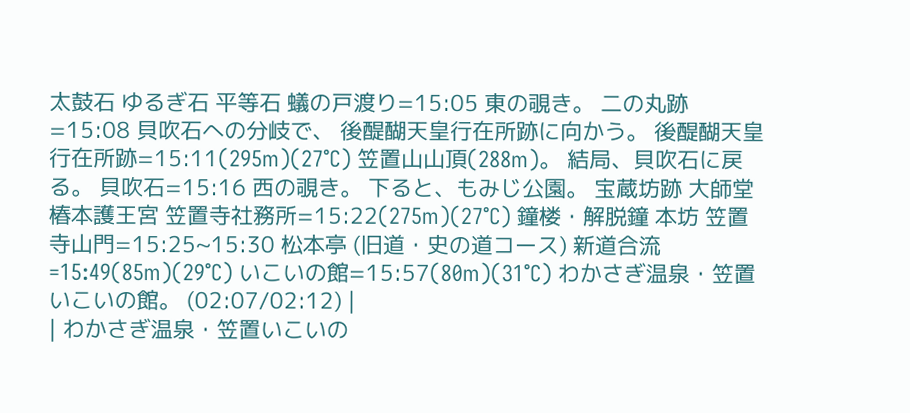太鼓石 ゆるぎ石 平等石 蟻の戸渡り=15:05 東の覗き。 二の丸跡=15:08 貝吹石への分岐で、 後醍醐天皇行在所跡に向かう。 後醍醐天皇行在所跡=15:11(295m)(27℃) 笠置山山頂(288m)。 結局、貝吹石に戻る。 貝吹石=15:16 西の覗き。 下ると、もみじ公園。 宝蔵坊跡 大師堂 椿本護王宮 笠置寺社務所=15:22(275m)(27℃) 鐘楼・解脱鐘 本坊 笠置寺山門=15:25~15:30 松本亭 (旧道・史の道コース) 新道合流=15:49(85m)(29℃) いこいの館=15:57(80m)(31℃) わかさぎ温泉・笠置いこいの館。 (02:07/02:12) |
| わかさぎ温泉・笠置いこいの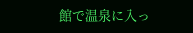館で温泉に入っ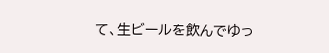て、生ビールを飲んでゆっ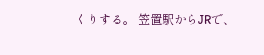くりする。 笠置駅からJRで、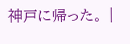神戸に帰った。 |